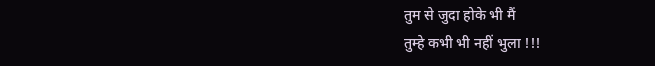तुम से जुदा होके भी मैं
तुम्हे कभी भी नहीं भुला !!!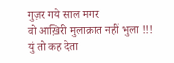गुज़र गये साल मगर
वो आख़िरी मुलाक़ात नहीं भुला !!!
युं तो कह देता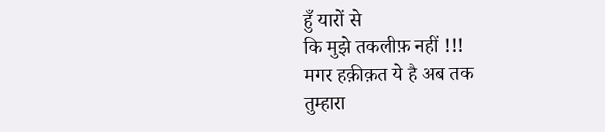हुँ यारों से
कि मुझे तकलीफ़ नहीं !!!
मगर हक़ीक़त ये है अब तक
तुम्हारा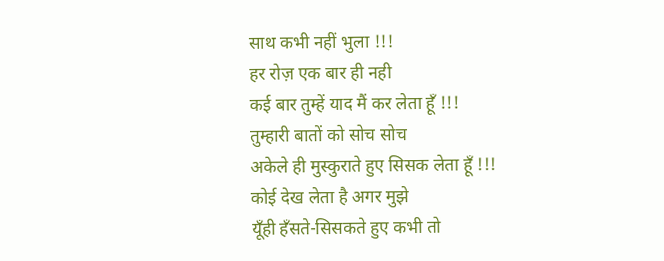साथ कभी नहीं भुला !!!
हर रोज़ एक बार ही नही
कई बार तुम्हें याद मैं कर लेता हूँ !!!
तुम्हारी बातों को सोच सोच
अकेले ही मुस्कुराते हुए सिसक लेता हूँ !!!
कोई देख लेता है अगर मुझे
यूँही हँसते-सिसकते हुए कभी तो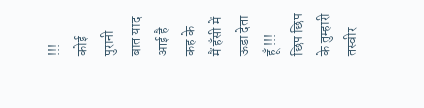!!!
कोई पुरानी बात याद आई है कह के
मैं हँसी में ऊडा देता हूँ !!!
छिप छिप के तुम्हारी तस्वीर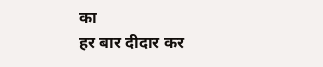का
हर बार दीदार कर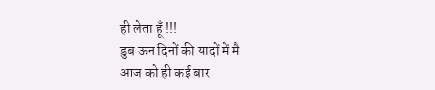ही लेता हूँ !!!
डुब ऊन दिनों की यादों में मै
आज को ही कई बार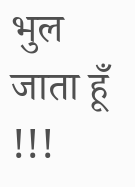भुल जाता हूँ !!!